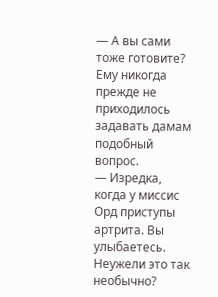— А вы сами тоже готовите?
Ему никогда прежде не приходилось задавать дамам подобный вопрос.
— Изредка, когда у миссис Орд приступы артрита. Вы улыбаетесь. Неужели это так необычно?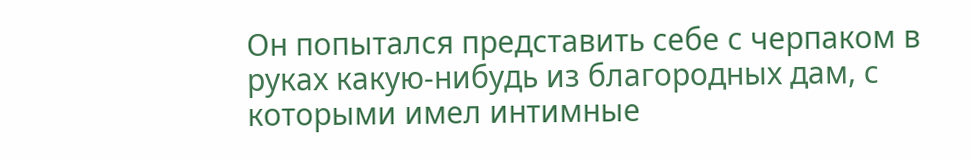Он попытался представить себе с черпаком в руках какую-нибудь из благородных дам, с которыми имел интимные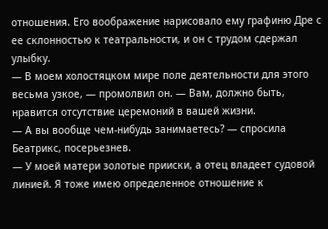отношения. Его воображение нарисовало ему графиню Дре с ее склонностью к театральности, и он с трудом сдержал улыбку.
— В моем холостяцком мире поле деятельности для этого весьма узкое, — промолвил он. — Вам, должно быть, нравится отсутствие церемоний в вашей жизни.
— А вы вообще чем-нибудь занимаетесь? — спросила Беатрикс, посерьезнев.
— У моей матери золотые прииски, а отец владеет судовой линией. Я тоже имею определенное отношение к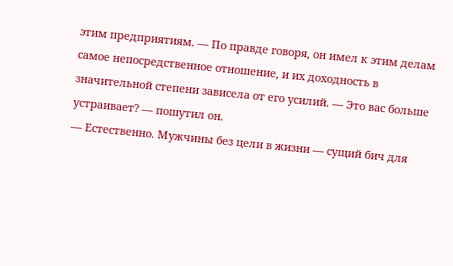этим предприятиям. — По правде говоря, он имел к этим делам самое непосредственное отношение, и их доходность в значительной степени зависела от его усилий. — Это вас больше устраивает? — пошутил он.
— Естественно. Мужчины без цели в жизни — сущий бич для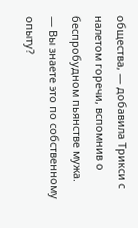общества, — добавила Трикси с налетом горечи, вспомнив о беспробудном пьянстве мужа.
— Вы знаете это по собственному опыту?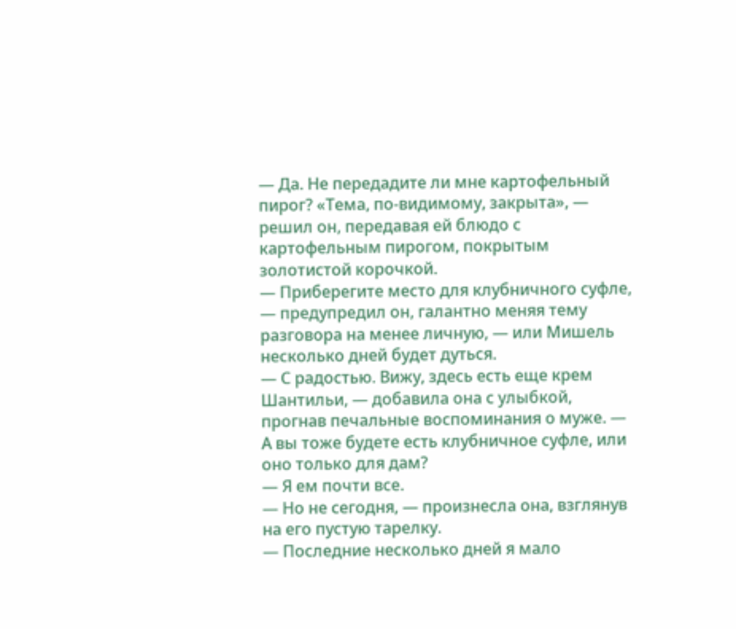— Да. Не передадите ли мне картофельный пирог? «Тема, по-видимому, закрыта», — решил он, передавая ей блюдо с картофельным пирогом, покрытым золотистой корочкой.
— Приберегите место для клубничного суфле, — предупредил он, галантно меняя тему разговора на менее личную, — или Мишель несколько дней будет дуться.
— С радостью. Вижу, здесь есть еще крем Шантильи, — добавила она с улыбкой, прогнав печальные воспоминания о муже. — А вы тоже будете есть клубничное суфле, или оно только для дам?
— Я ем почти все.
— Но не сегодня, — произнесла она, взглянув на его пустую тарелку.
— Последние несколько дней я мало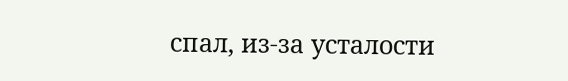спал, из-за усталости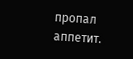пропал аппетит.